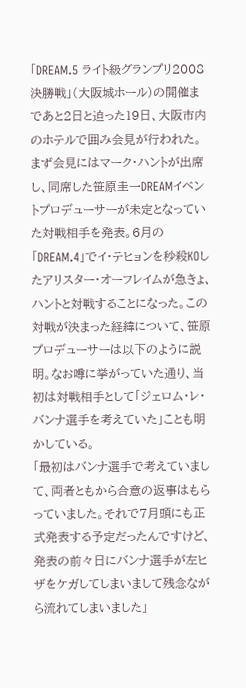「DREAM.5 ライト級グランプリ2008 決勝戦」(大阪城ホール)の開催まであと2日と迫った19日、大阪市内のホテルで囲み会見が行われた。
まず会見にはマーク・ハントが出席し、同席した笹原圭一DREAMイベントプロデューサーが未定となっていた対戦相手を発表。6月の「DREAM.4」でイ・テヒョンを秒殺KOしたアリスター・オーフレイムが急きょ、ハントと対戦することになった。この対戦が決まった経緯について、笹原プロデューサーは以下のように説明。なお噂に挙がっていた通り、当初は対戦相手として「ジェロム・レ・バンナ選手を考えていた」ことも明かしている。
「最初はバンナ選手で考えていまして、両者ともから合意の返事はもらっていました。それで7月頭にも正式発表する予定だったんですけど、発表の前々日にバンナ選手が左ヒザをケガしてしまいまして残念ながら流れてしまいました」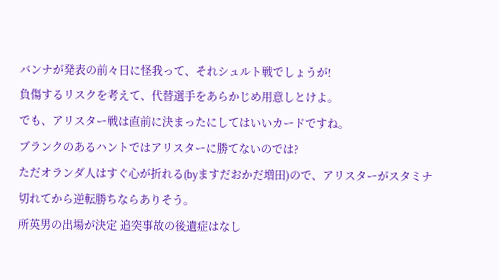バンナが発表の前々日に怪我って、それシュルト戦でしょうが!
負傷するリスクを考えて、代替選手をあらかじめ用意しとけよ。
でも、アリスター戦は直前に決まったにしてはいいカードですね。
ブランクのあるハントではアリスターに勝てないのでは?
ただオランダ人はすぐ心が折れる(byますだおかだ増田)ので、アリスターがスタミナ切れてから逆転勝ちならありそう。
所英男の出場が決定 追突事故の後遺症はなし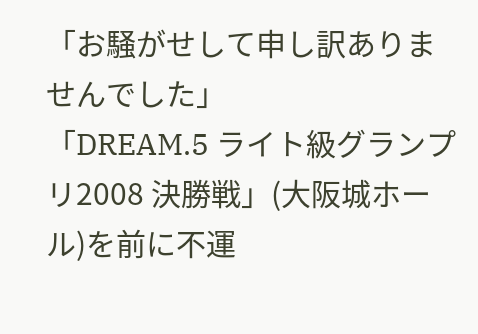「お騒がせして申し訳ありませんでした」
「DREAM.5 ライト級グランプリ2008 決勝戦」(大阪城ホール)を前に不運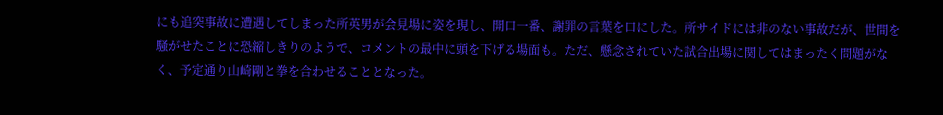にも追突事故に遭遇してしまった所英男が会見場に姿を現し、開口一番、謝罪の言葉を口にした。所サイドには非のない事故だが、世間を騒がせたことに恐縮しきりのようで、コメントの最中に頭を下げる場面も。ただ、懸念されていた試合出場に関してはまったく問題がなく、予定通り山崎剛と拳を合わせることとなった。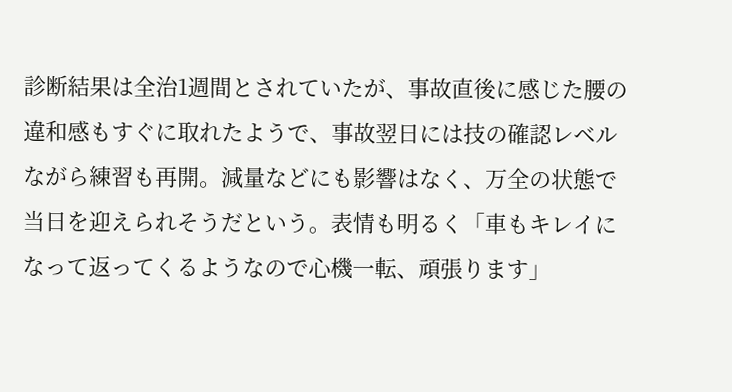診断結果は全治1週間とされていたが、事故直後に感じた腰の違和感もすぐに取れたようで、事故翌日には技の確認レベルながら練習も再開。減量などにも影響はなく、万全の状態で当日を迎えられそうだという。表情も明るく「車もキレイになって返ってくるようなので心機一転、頑張ります」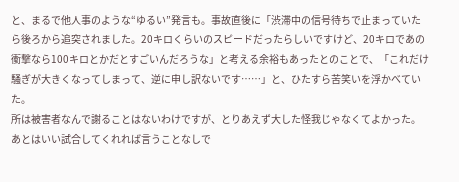と、まるで他人事のような“ゆるい”発言も。事故直後に「渋滞中の信号待ちで止まっていたら後ろから追突されました。20キロくらいのスピードだったらしいですけど、20キロであの衝撃なら100キロとかだとすごいんだろうな」と考える余裕もあったとのことで、「これだけ騒ぎが大きくなってしまって、逆に申し訳ないです……」と、ひたすら苦笑いを浮かべていた。
所は被害者なんで謝ることはないわけですが、とりあえず大した怪我じゃなくてよかった。
あとはいい試合してくれれば言うことなしで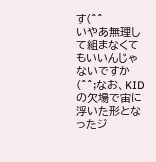す(^^
いやあ無理して組まなくてもいいんじゃないですか(^^;なお、KIDの欠場で宙に浮いた形となったジ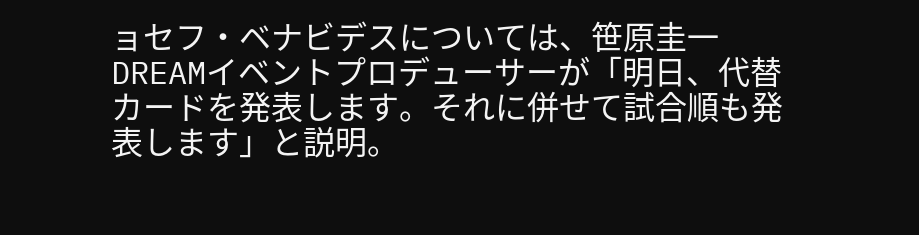ョセフ・ベナビデスについては、笹原圭一DREAMイベントプロデューサーが「明日、代替カードを発表します。それに併せて試合順も発表します」と説明。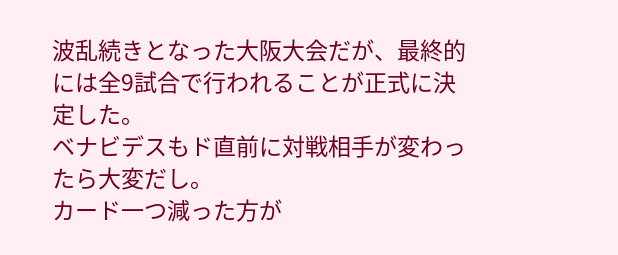波乱続きとなった大阪大会だが、最終的には全9試合で行われることが正式に決定した。
ベナビデスもド直前に対戦相手が変わったら大変だし。
カード一つ減った方が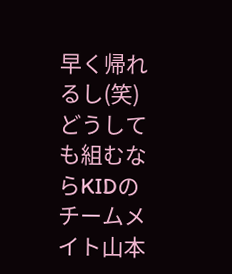早く帰れるし(笑)
どうしても組むならKIDのチームメイト山本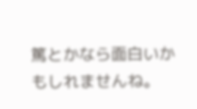篤とかなら面白いかもしれませんね。